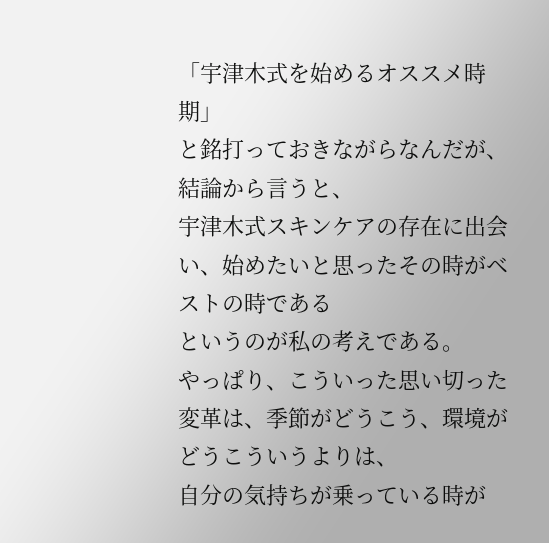「宇津木式を始めるオススメ時期」
と銘打っておきながらなんだが、結論から言うと、
宇津木式スキンケアの存在に出会い、始めたいと思ったその時がベストの時である
というのが私の考えである。
やっぱり、こういった思い切った変革は、季節がどうこう、環境がどうこういうよりは、
自分の気持ちが乗っている時が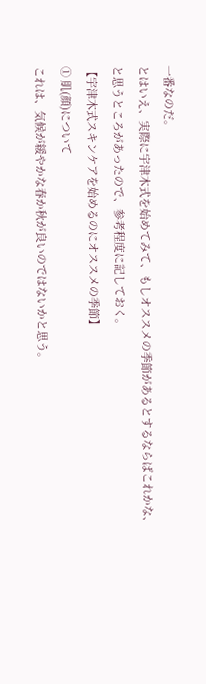一番なのだ。
とはいえ、実際に宇津木式を始めてみて、もしオススメの季節があるとするならばこれかな、
と思うところがあったので、参考程度に記しておく。
【宇津木式スキンケアを始めるのにオススメの季節】
① 肌(顔)について
これは、気候が緩やかな春か秋が良いのではないかと思う。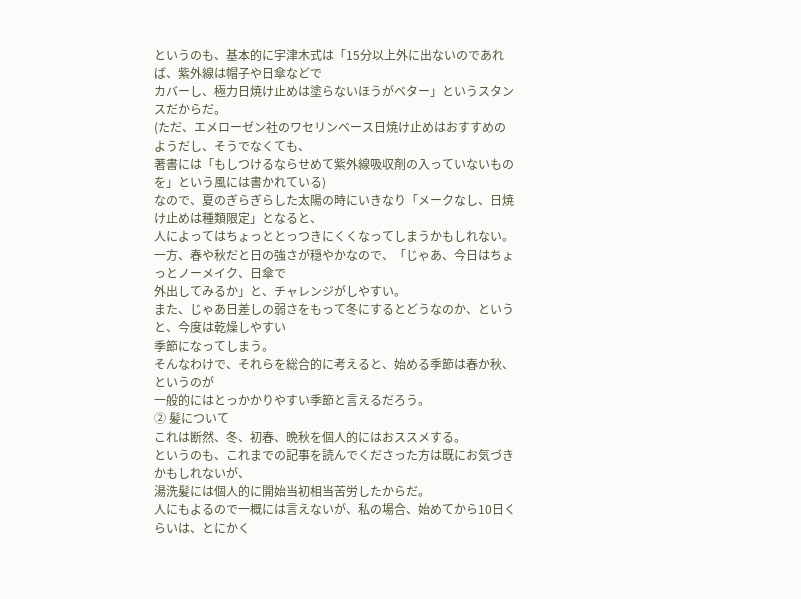というのも、基本的に宇津木式は「15分以上外に出ないのであれば、紫外線は帽子や日傘などで
カバーし、極力日焼け止めは塗らないほうがベター」というスタンスだからだ。
(ただ、エメローゼン社のワセリンベース日焼け止めはおすすめのようだし、そうでなくても、
著書には「もしつけるならせめて紫外線吸収剤の入っていないものを」という風には書かれている)
なので、夏のぎらぎらした太陽の時にいきなり「メークなし、日焼け止めは種類限定」となると、
人によってはちょっととっつきにくくなってしまうかもしれない。
一方、春や秋だと日の強さが穏やかなので、「じゃあ、今日はちょっとノーメイク、日傘で
外出してみるか」と、チャレンジがしやすい。
また、じゃあ日差しの弱さをもって冬にするとどうなのか、というと、今度は乾燥しやすい
季節になってしまう。
そんなわけで、それらを総合的に考えると、始める季節は春か秋、というのが
一般的にはとっかかりやすい季節と言えるだろう。
② 髪について
これは断然、冬、初春、晩秋を個人的にはおススメする。
というのも、これまでの記事を読んでくださった方は既にお気づきかもしれないが、
湯洗髪には個人的に開始当初相当苦労したからだ。
人にもよるので一概には言えないが、私の場合、始めてから10日くらいは、とにかく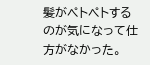髪がペトペトするのが気になって仕方がなかった。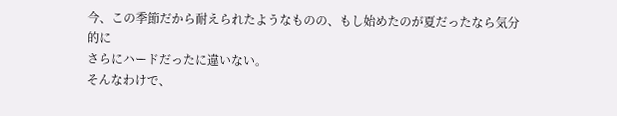今、この季節だから耐えられたようなものの、もし始めたのが夏だったなら気分的に
さらにハードだったに違いない。
そんなわけで、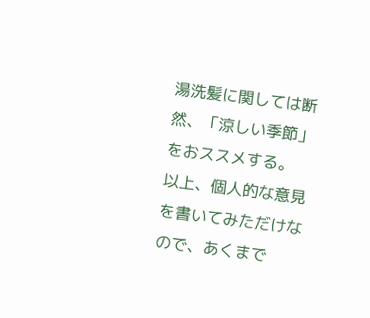湯洗髪に関しては断然、「涼しい季節」をおススメする。
以上、個人的な意見を書いてみただけなので、あくまで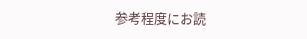参考程度にお読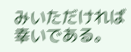みいただければ
幸いである。